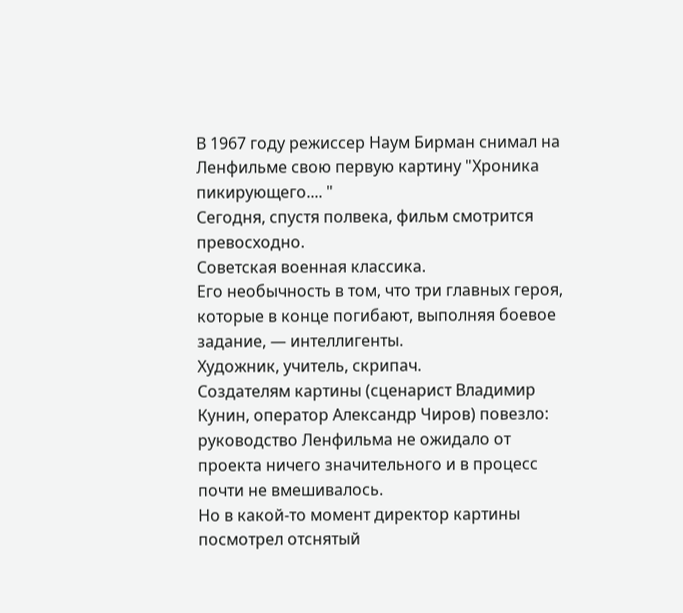В 1967 году режиссер Наум Бирман снимал на Ленфильме свою первую картину "Хроника пикирующего.... "
Сегодня, спустя полвека, фильм смотрится превосходно.
Советская военная классика.
Его необычность в том, что три главных героя, которые в конце погибают, выполняя боевое задание, — интеллигенты.
Художник, учитель, скрипач.
Создателям картины (сценарист Владимир Кунин, оператор Александр Чиров) повезло: руководство Ленфильма не ожидало от проекта ничего значительного и в процесс почти не вмешивалось.
Но в какой-то момент директор картины посмотрел отснятый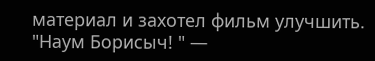материал и захотел фильм улучшить.
"Наум Борисыч! " —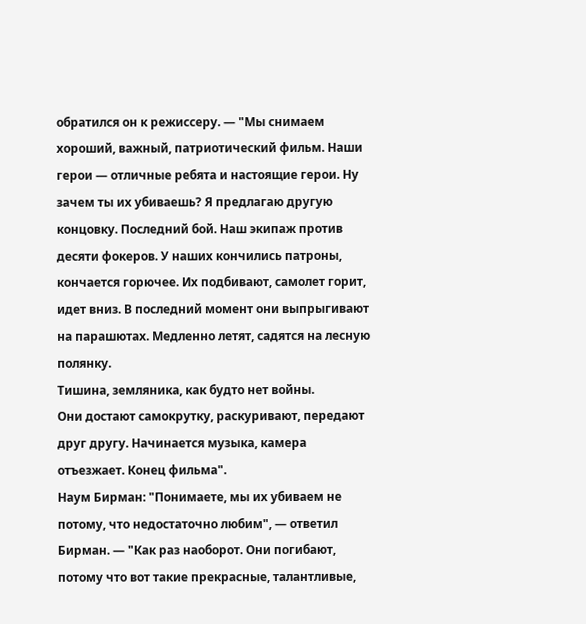обратился он к режиссеру. — "Мы снимаем хороший, важный, патриотический фильм. Наши герои — отличные ребята и настоящие герои. Ну зачем ты их убиваешь? Я предлагаю другую концовку. Последний бой. Наш экипаж против десяти фокеров. У наших кончились патроны, кончается горючее. Их подбивают, самолет горит, идет вниз. В последний момент они выпрыгивают на парашютах. Медленно летят, садятся на лесную полянку.
Тишина, земляника, как будто нет войны.
Они достают самокрутку, раскуривают, передают друг другу. Начинается музыка, камера отъезжает. Конец фильма".
Наум Бирман: "Понимаете, мы их убиваем не потому, что недостаточно любим", — ответил Бирман. — "Как раз наоборот. Они погибают, потому что вот такие прекрасные, талантливые,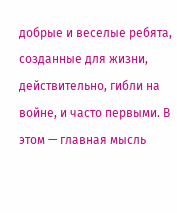добрые и веселые ребята, созданные для жизни, действительно, гибли на войне, и часто первыми. В этом — главная мысль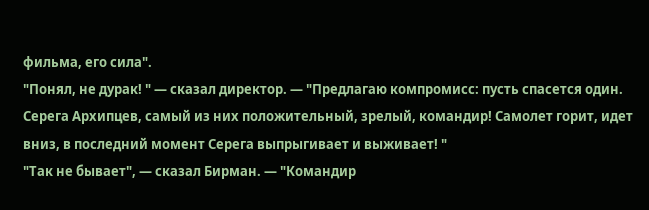фильма, его сила".
"Понял, не дурак! " — сказал директор. — "Предлагаю компромисс: пусть спасется один. Серега Архипцев, самый из них положительный, зрелый, командир! Самолет горит, идет вниз, в последний момент Серега выпрыгивает и выживает! "
"Так не бывает", — сказал Бирман. — "Командир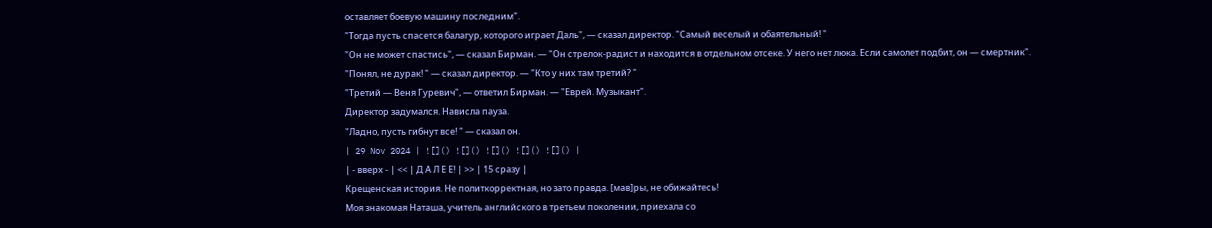оставляет боевую машину последним".
"Тогда пусть спасется балагур, которого играет Даль", — сказал директор. "Самый веселый и обаятельный! "
"Он не может спастись", — сказал Бирман. — "Он стрелок-радист и находится в отдельном отсеке. У него нет люка. Если самолет подбит, он — смертник".
"Понял, не дурак! " — сказал директор. — "Кто у них там третий? "
"Третий — Веня Гуревич", — ответил Бирман. — "Еврей. Музыкант".
Директор задумался. Нависла пауза.
"Ладно, пусть гибнут все! " — сказал он.
| 29 Nov 2024 | ![]() ![]() ![]() ![]() ![]() |
| - вверх - | << | Д А Л Е Е! | >> | 15 сразу |
Крещенская история. Не политкорректная, но зато правда. [мав]ры, не обижайтесь!
Моя знакомая Наташа, учитель английского в третьем поколении, приехала со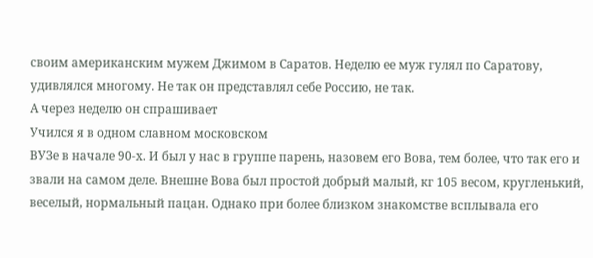своим американским мужем Джимом в Саратов. Неделю ее муж гулял по Саратову, удивлялся многому. Не так он представлял себе Россию, не так.
А через неделю он спрашивает
Учился я в одном славном московском
ВУЗе в начале 90-х. И был у нас в группе парень, назовем его Вова, тем более, что так его и звали на самом деле. Внешне Вова был простой добрый малый, кг 105 весом, кругленький, веселый, нормальный пацан. Однако при более близком знакомстве всплывала его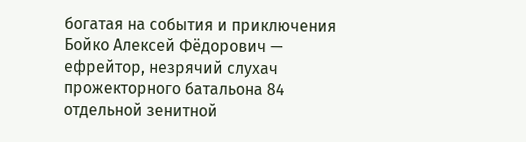богатая на события и приключения
Бойко Алексей Фёдорович — ефрейтор, незрячий слухач прожекторного батальона 84 отдельной зенитной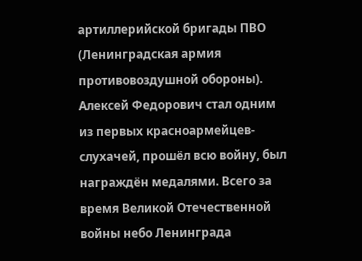артиллерийской бригады ПВО (Ленинградская армия противовоздушной обороны).
Алексей Федорович стал одним из первых красноармейцев-слухачей, прошёл всю войну, был награждён медалями. Всего за время Великой Отечественной войны небо Ленинграда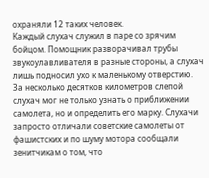охраняли 12 таких человек.
Каждый слухач служил в паре со зрячим бойцом. Помощник разворачивал трубы звукоулавливателя в разные стороны, а слухач лишь подносил ухо к маленькому отверстию.
За несколько десятков километров слепой слухач мог не только узнать о приближении самолета, но и определить его марку. Слухачи запросто отличали советские самолеты от фашистских и по шуму мотора сообщали зенитчикам о том, что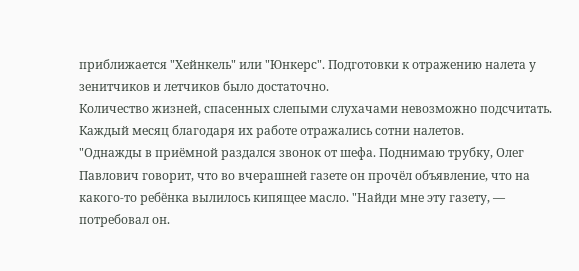приближается "Хейнкель" или "Юнкерс". Подготовки к отражению налета у зенитчиков и летчиков было достаточно.
Количество жизней, спасенных слепыми слухачами невозможно подсчитать. Каждый месяц благодаря их работе отражались сотни налетов.
"Однажды в приёмной раздался звонок от шефа. Поднимаю трубку, Олег Павлович говорит, что во вчерашней газете он прочёл объявление, что на какого-то ребёнка вылилось кипящее масло. "Найди мне эту газету, — потребовал он.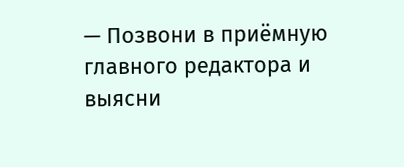— Позвони в приёмную главного редактора и выясни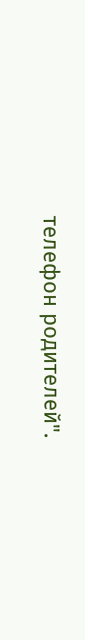телефон родителей".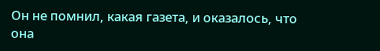Он не помнил, какая газета, и оказалось, что она